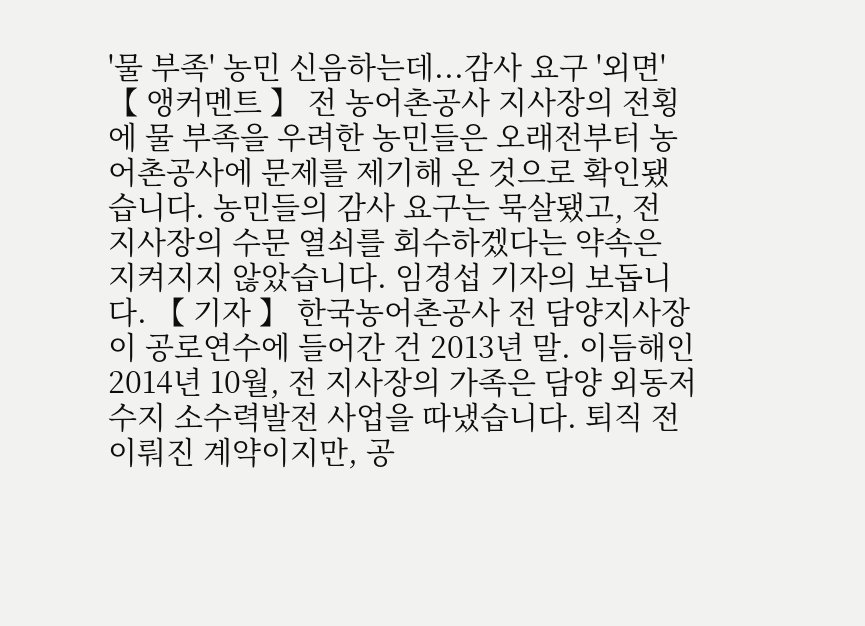'물 부족' 농민 신음하는데...감사 요구 '외면'
【 앵커멘트 】 전 농어촌공사 지사장의 전횡에 물 부족을 우려한 농민들은 오래전부터 농어촌공사에 문제를 제기해 온 것으로 확인됐습니다. 농민들의 감사 요구는 묵살됐고, 전 지사장의 수문 열쇠를 회수하겠다는 약속은 지켜지지 않았습니다. 임경섭 기자의 보돕니다. 【 기자 】 한국농어촌공사 전 담양지사장이 공로연수에 들어간 건 2013년 말. 이듬해인 2014년 10월, 전 지사장의 가족은 담양 외동저수지 소수력발전 사업을 따냈습니다. 퇴직 전 이뤄진 계약이지만, 공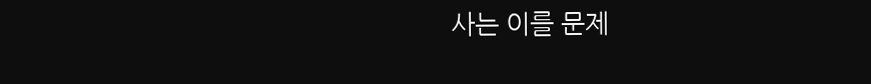사는 이를 문제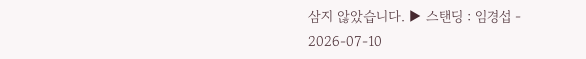삼지 않았습니다. ▶ 스탠딩 : 임경섭 -
2026-07-10